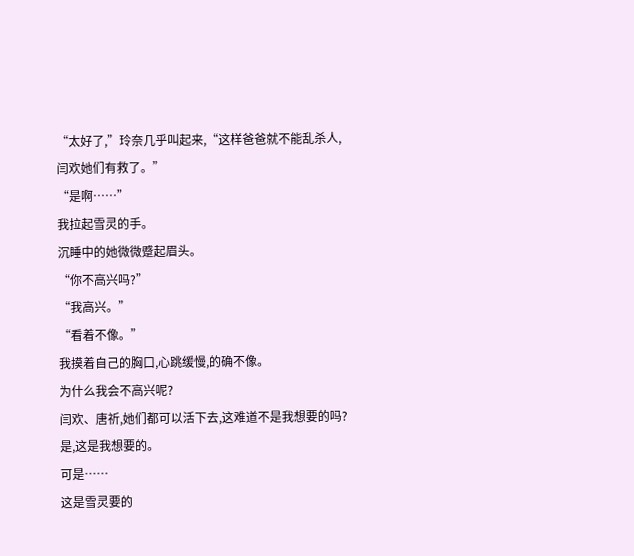“太好了,”玲奈几乎叫起来,“这样爸爸就不能乱杀人,闫欢她们有救了。”
“是啊……”
我拉起雪灵的手。
沉睡中的她微微蹙起眉头。
“你不高兴吗?”
“我高兴。”
“看着不像。”
我摸着自己的胸口,心跳缓慢,的确不像。
为什么我会不高兴呢?
闫欢、唐祈,她们都可以活下去,这难道不是我想要的吗?
是,这是我想要的。
可是……
这是雪灵要的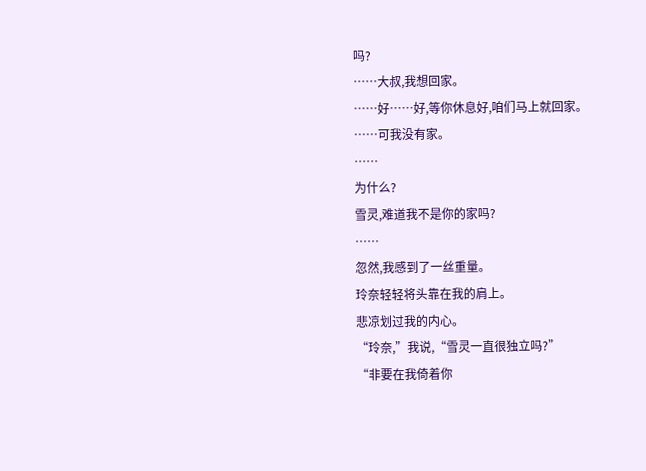吗?
……大叔,我想回家。
……好……好,等你休息好,咱们马上就回家。
……可我没有家。
……
为什么?
雪灵,难道我不是你的家吗?
……
忽然,我感到了一丝重量。
玲奈轻轻将头靠在我的肩上。
悲凉划过我的内心。
“玲奈,”我说,“雪灵一直很独立吗?”
“非要在我倚着你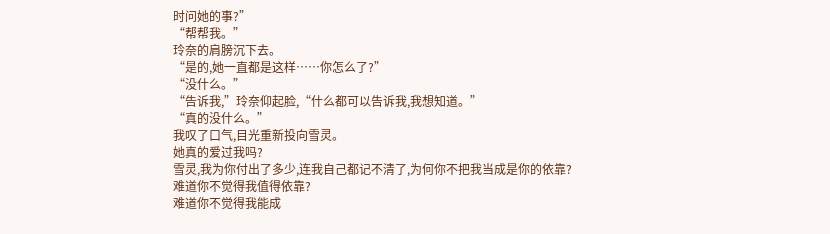时问她的事?”
“帮帮我。”
玲奈的肩膀沉下去。
“是的,她一直都是这样……你怎么了?”
“没什么。”
“告诉我,”玲奈仰起脸,“什么都可以告诉我,我想知道。”
“真的没什么。”
我叹了口气,目光重新投向雪灵。
她真的爱过我吗?
雪灵,我为你付出了多少,连我自己都记不清了,为何你不把我当成是你的依靠?
难道你不觉得我值得依靠?
难道你不觉得我能成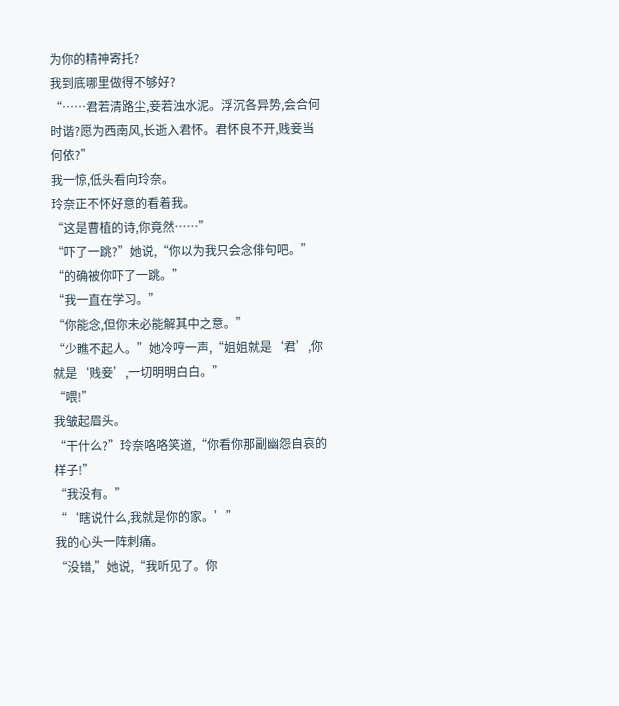为你的精神寄托?
我到底哪里做得不够好?
“……君若清路尘,妾若浊水泥。浮沉各异势,会合何时谐?愿为西南风,长逝入君怀。君怀良不开,贱妾当何依?”
我一惊,低头看向玲奈。
玲奈正不怀好意的看着我。
“这是曹植的诗,你竟然……”
“吓了一跳?”她说,“你以为我只会念俳句吧。”
“的确被你吓了一跳。”
“我一直在学习。”
“你能念,但你未必能解其中之意。”
“少瞧不起人。”她冷哼一声,“姐姐就是‘君’,你就是‘贱妾’,一切明明白白。”
“喂!”
我皱起眉头。
“干什么?”玲奈咯咯笑道,“你看你那副幽怨自哀的样子!”
“我没有。”
“‘瞎说什么,我就是你的家。’”
我的心头一阵刺痛。
“没错,”她说,“我听见了。你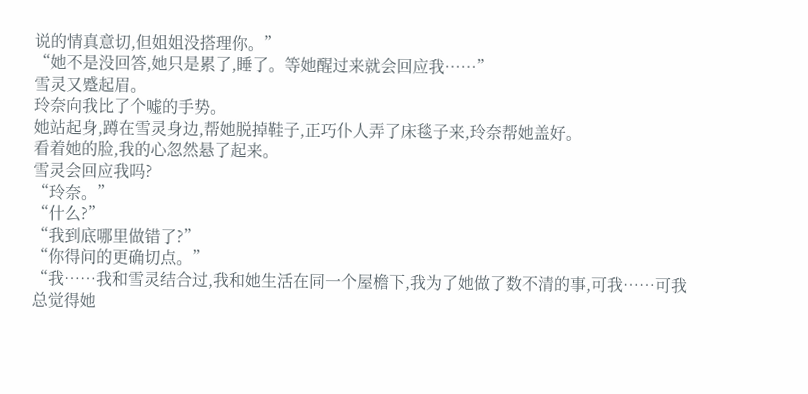说的情真意切,但姐姐没搭理你。”
“她不是没回答,她只是累了,睡了。等她醒过来就会回应我……”
雪灵又蹙起眉。
玲奈向我比了个嘘的手势。
她站起身,蹲在雪灵身边,帮她脱掉鞋子,正巧仆人弄了床毯子来,玲奈帮她盖好。
看着她的脸,我的心忽然悬了起来。
雪灵会回应我吗?
“玲奈。”
“什么?”
“我到底哪里做错了?”
“你得问的更确切点。”
“我……我和雪灵结合过,我和她生活在同一个屋檐下,我为了她做了数不清的事,可我……可我总觉得她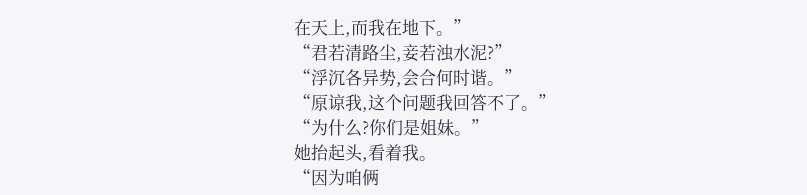在天上,而我在地下。”
“君若清路尘,妾若浊水泥?”
“浮沉各异势,会合何时谐。”
“原谅我,这个问题我回答不了。”
“为什么?你们是姐妹。”
她抬起头,看着我。
“因为咱俩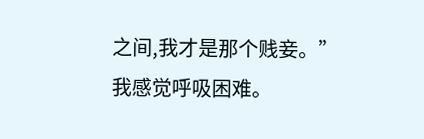之间,我才是那个贱妾。”
我感觉呼吸困难。